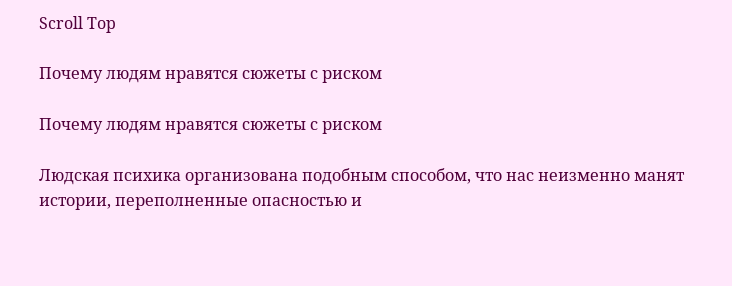Scroll Top

Почему людям нравятся сюжеты с риском

Почему людям нравятся сюжеты с риском

Людская психика организована подобным способом, что нас неизменно манят истории, переполненные опасностью и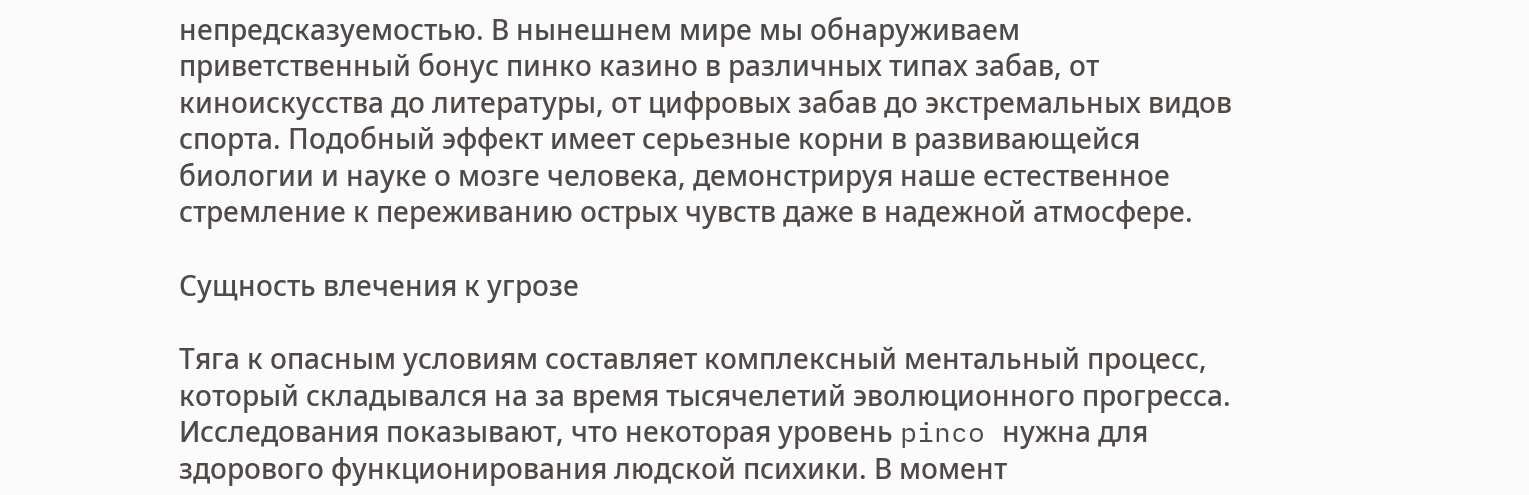непредсказуемостью. В нынешнем мире мы обнаруживаем приветственный бонус пинко казино в различных типах забав, от киноискусства до литературы, от цифровых забав до экстремальных видов спорта. Подобный эффект имеет серьезные корни в развивающейся биологии и науке о мозге человека, демонстрируя наше естественное стремление к переживанию острых чувств даже в надежной атмосфере.

Сущность влечения к угрозе

Тяга к опасным условиям составляет комплексный ментальный процесс, который складывался на за время тысячелетий эволюционного прогресса. Исследования показывают, что некоторая уровень pinco нужна для здорового функционирования людской психики. В момент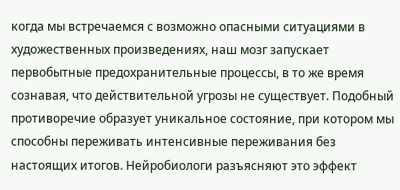когда мы встречаемся с возможно опасными ситуациями в художественных произведениях, наш мозг запускает первобытные предохранительные процессы, в то же время сознавая, что действительной угрозы не существует. Подобный противоречие образует уникальное состояние, при котором мы способны переживать интенсивные переживания без настоящих итогов. Нейробиологи разъясняют это эффект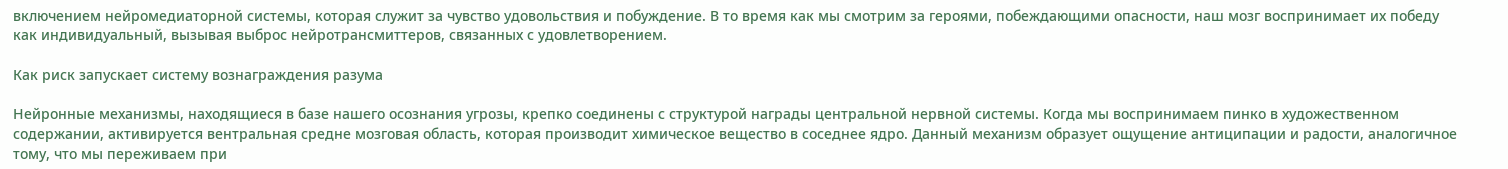включением нейромедиаторной системы, которая служит за чувство удовольствия и побуждение. В то время как мы смотрим за героями, побеждающими опасности, наш мозг воспринимает их победу как индивидуальный, вызывая выброс нейротрансмиттеров, связанных с удовлетворением.

Как риск запускает систему вознаграждения разума

Нейронные механизмы, находящиеся в базе нашего осознания угрозы, крепко соединены с структурой награды центральной нервной системы. Когда мы воспринимаем пинко в художественном содержании, активируется вентральная средне мозговая область, которая производит химическое вещество в соседнее ядро. Данный механизм образует ощущение антиципации и радости, аналогичное тому, что мы переживаем при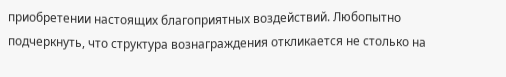приобретении настоящих благоприятных воздействий. Любопытно подчеркнуть, что структура вознаграждения откликается не столько на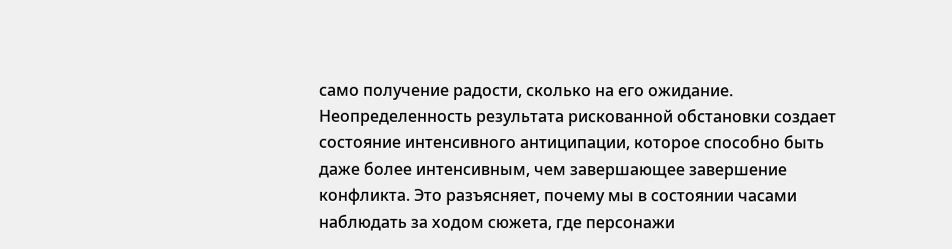само получение радости, сколько на его ожидание. Неопределенность результата рискованной обстановки создает состояние интенсивного антиципации, которое способно быть даже более интенсивным, чем завершающее завершение конфликта. Это разъясняет, почему мы в состоянии часами наблюдать за ходом сюжета, где персонажи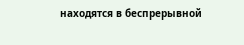находятся в беспрерывной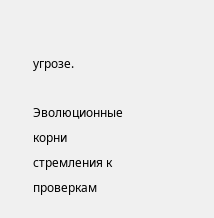угрозе.

Эволюционные корни стремления к проверкам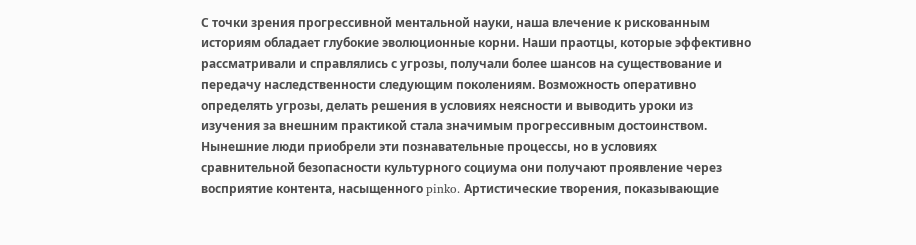С точки зрения прогрессивной ментальной науки, наша влечение к рискованным историям обладает глубокие эволюционные корни. Наши праотцы, которые эффективно рассматривали и справлялись с угрозы, получали более шансов на существование и передачу наследственности следующим поколениям. Возможность оперативно определять угрозы, делать решения в условиях неясности и выводить уроки из изучения за внешним практикой стала значимым прогрессивным достоинством. Нынешние люди приобрели эти познавательные процессы, но в условиях сравнительной безопасности культурного социума они получают проявление через восприятие контента, насыщенного pinko. Артистические творения, показывающие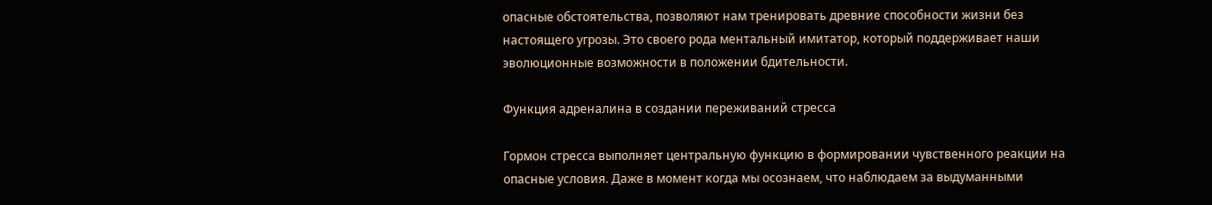опасные обстоятельства, позволяют нам тренировать древние способности жизни без настоящего угрозы. Это своего рода ментальный имитатор, который поддерживает наши эволюционные возможности в положении бдительности.

Функция адреналина в создании переживаний стресса

Гормон стресса выполняет центральную функцию в формировании чувственного реакции на опасные условия. Даже в момент когда мы осознаем, что наблюдаем за выдуманными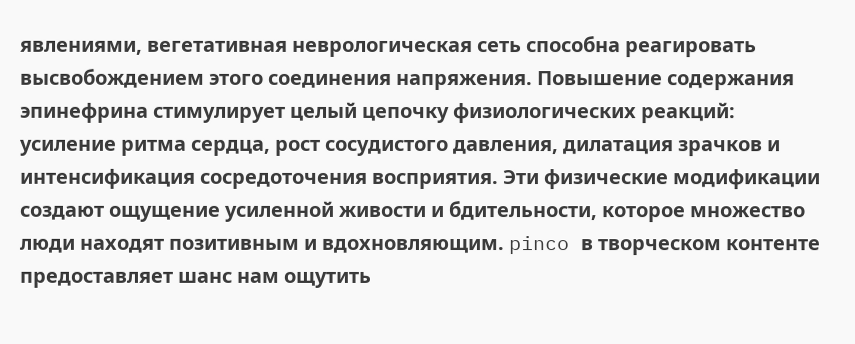явлениями, вегетативная неврологическая сеть способна реагировать высвобождением этого соединения напряжения. Повышение содержания эпинефрина стимулирует целый цепочку физиологических реакций: усиление ритма сердца, рост сосудистого давления, дилатация зрачков и интенсификация сосредоточения восприятия. Эти физические модификации создают ощущение усиленной живости и бдительности, которое множество люди находят позитивным и вдохновляющим. pinco в творческом контенте предоставляет шанс нам ощутить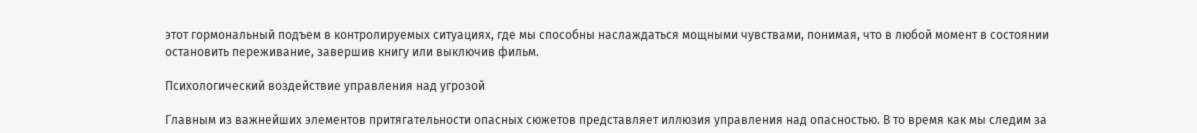этот гормональный подъем в контролируемых ситуациях, где мы способны наслаждаться мощными чувствами, понимая, что в любой момент в состоянии остановить переживание, завершив книгу или выключив фильм.

Психологический воздействие управления над угрозой

Главным из важнейших элементов притягательности опасных сюжетов представляет иллюзия управления над опасностью. В то время как мы следим за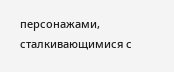персонажами, сталкивающимися с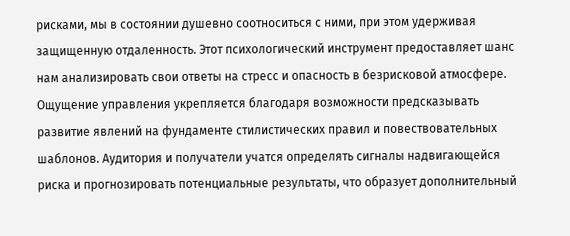рисками, мы в состоянии душевно соотноситься с ними, при этом удерживая защищенную отдаленность. Этот психологический инструмент предоставляет шанс нам анализировать свои ответы на стресс и опасность в безрисковой атмосфере. Ощущение управления укрепляется благодаря возможности предсказывать развитие явлений на фундаменте стилистических правил и повествовательных шаблонов. Аудитория и получатели учатся определять сигналы надвигающейся риска и прогнозировать потенциальные результаты, что образует дополнительный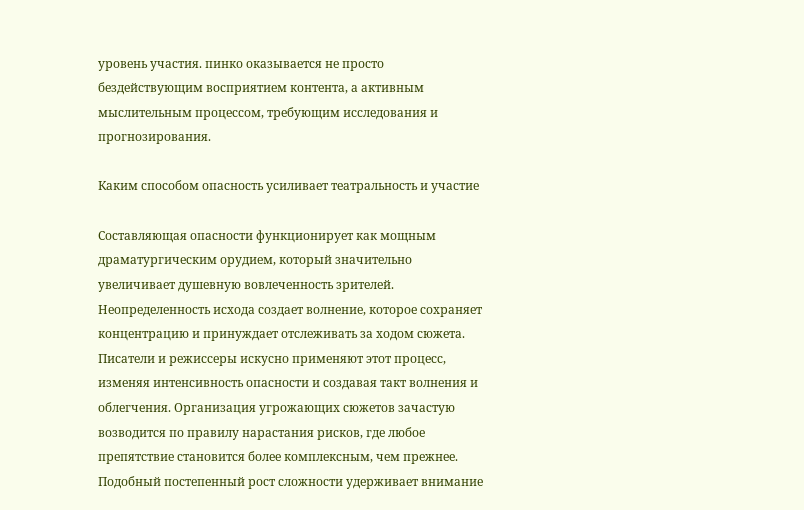уровень участия. пинко оказывается не просто бездействующим восприятием контента, а активным мыслительным процессом, требующим исследования и прогнозирования.

Каким способом опасность усиливает театральность и участие

Составляющая опасности функционирует как мощным драматургическим орудием, который значительно увеличивает душевную вовлеченность зрителей. Неопределенность исхода создает волнение, которое сохраняет концентрацию и принуждает отслеживать за ходом сюжета. Писатели и режиссеры искусно применяют этот процесс, изменяя интенсивность опасности и создавая такт волнения и облегчения. Организация угрожающих сюжетов зачастую возводится по правилу нарастания рисков, где любое препятствие становится более комплексным, чем прежнее. Подобный постепенный рост сложности удерживает внимание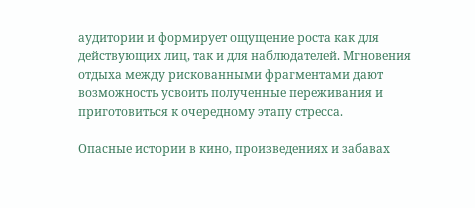аудитории и формирует ощущение роста как для действующих лиц, так и для наблюдателей. Мгновения отдыха между рискованными фрагментами дают возможность усвоить полученные переживания и приготовиться к очередному этапу стресса.

Опасные истории в кино, произведениях и забавах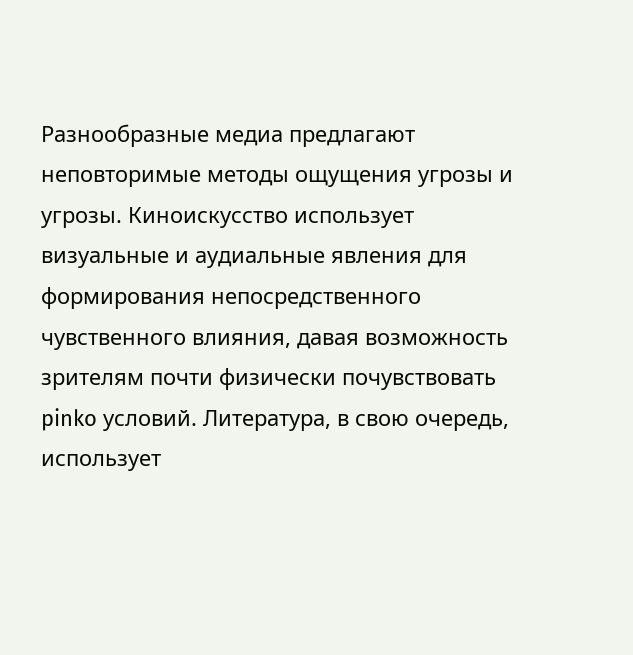Разнообразные медиа предлагают неповторимые методы ощущения угрозы и угрозы. Киноискусство использует визуальные и аудиальные явления для формирования непосредственного чувственного влияния, давая возможность зрителям почти физически почувствовать pinko условий. Литература, в свою очередь, использует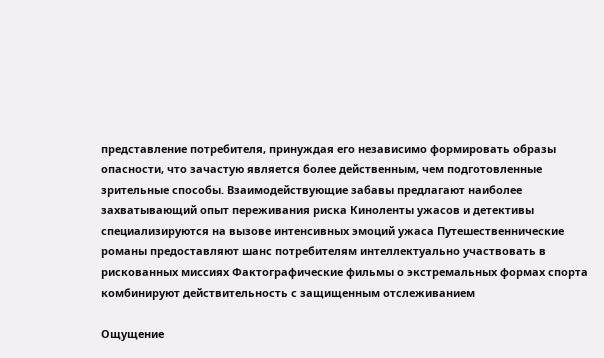представление потребителя, принуждая его независимо формировать образы опасности, что зачастую является более действенным, чем подготовленные зрительные способы. Взаимодействующие забавы предлагают наиболее захватывающий опыт переживания риска Киноленты ужасов и детективы специализируются на вызове интенсивных эмоций ужаса Путешественнические романы предоставляют шанс потребителям интеллектуально участвовать в рискованных миссиях Фактографические фильмы о экстремальных формах спорта комбинируют действительность с защищенным отслеживанием

Ощущение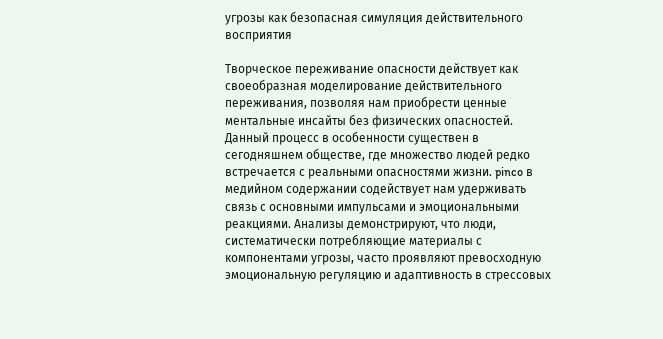угрозы как безопасная симуляция действительного восприятия

Творческое переживание опасности действует как своеобразная моделирование действительного переживания, позволяя нам приобрести ценные ментальные инсайты без физических опасностей. Данный процесс в особенности существен в сегодняшнем обществе, где множество людей редко встречается с реальными опасностями жизни. pinco в медийном содержании содействует нам удерживать связь с основными импульсами и эмоциональными реакциями. Анализы демонстрируют, что люди, систематически потребляющие материалы с компонентами угрозы, часто проявляют превосходную эмоциональную регуляцию и адаптивность в стрессовых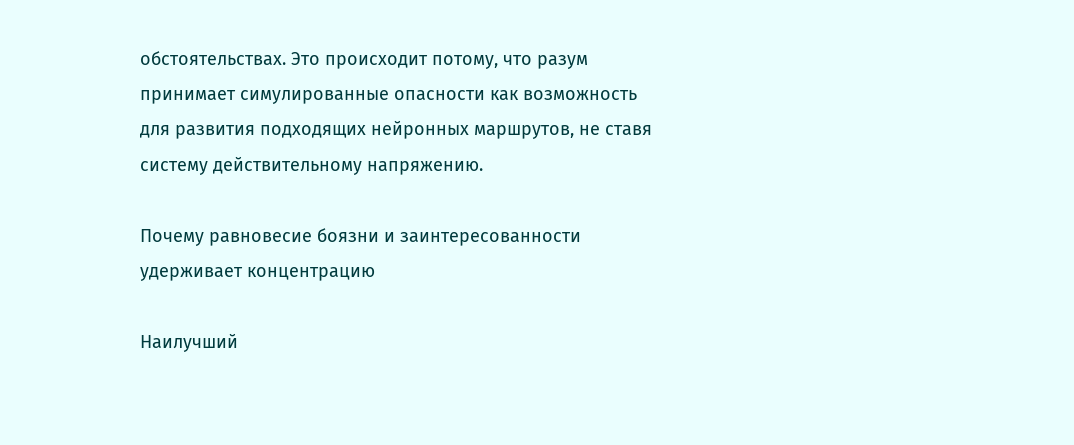обстоятельствах. Это происходит потому, что разум принимает симулированные опасности как возможность для развития подходящих нейронных маршрутов, не ставя систему действительному напряжению.

Почему равновесие боязни и заинтересованности удерживает концентрацию

Наилучший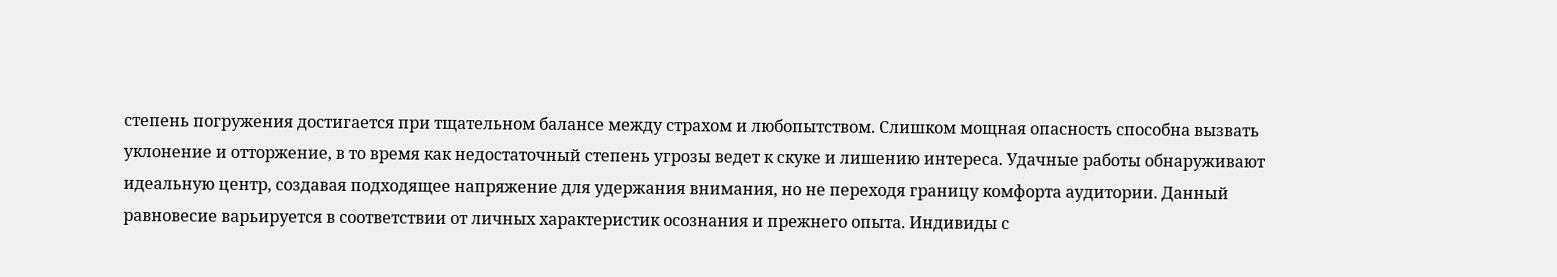степень погружения достигается при тщательном балансе между страхом и любопытством. Слишком мощная опасность способна вызвать уклонение и отторжение, в то время как недостаточный степень угрозы ведет к скуке и лишению интереса. Удачные работы обнаруживают идеальную центр, создавая подходящее напряжение для удержания внимания, но не переходя границу комфорта аудитории. Данный равновесие варьируется в соответствии от личных характеристик осознания и прежнего опыта. Индивиды с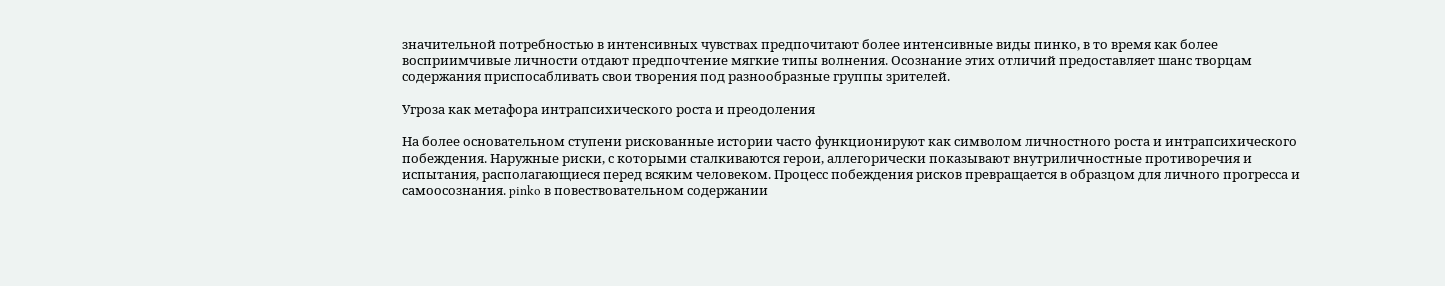значительной потребностью в интенсивных чувствах предпочитают более интенсивные виды пинко, в то время как более восприимчивые личности отдают предпочтение мягкие типы волнения. Осознание этих отличий предоставляет шанс творцам содержания приспосабливать свои творения под разнообразные группы зрителей.

Угроза как метафора интрапсихического роста и преодоления

На более основательном ступени рискованные истории часто функционируют как символом личностного роста и интрапсихического побеждения. Наружные риски, с которыми сталкиваются герои, аллегорически показывают внутриличностные противоречия и испытания, располагающиеся перед всяким человеком. Процесс побеждения рисков превращается в образцом для личного прогресса и самоосознания. pinko в повествовательном содержании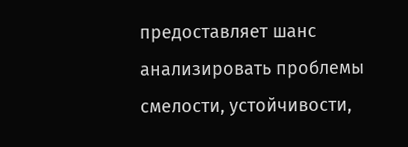предоставляет шанс анализировать проблемы смелости, устойчивости,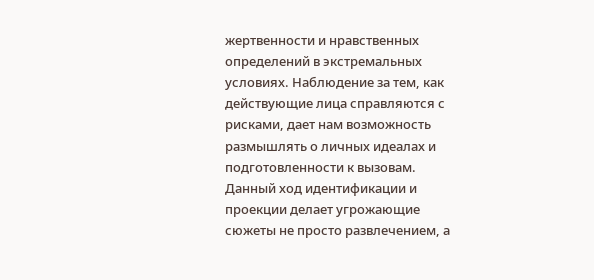жертвенности и нравственных определений в экстремальных условиях. Наблюдение за тем, как действующие лица справляются с рисками, дает нам возможность размышлять о личных идеалах и подготовленности к вызовам. Данный ход идентификации и проекции делает угрожающие сюжеты не просто развлечением, а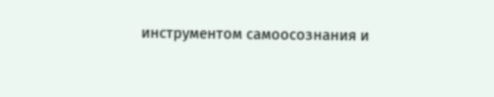инструментом самоосознания и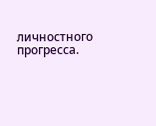личностного прогресса.